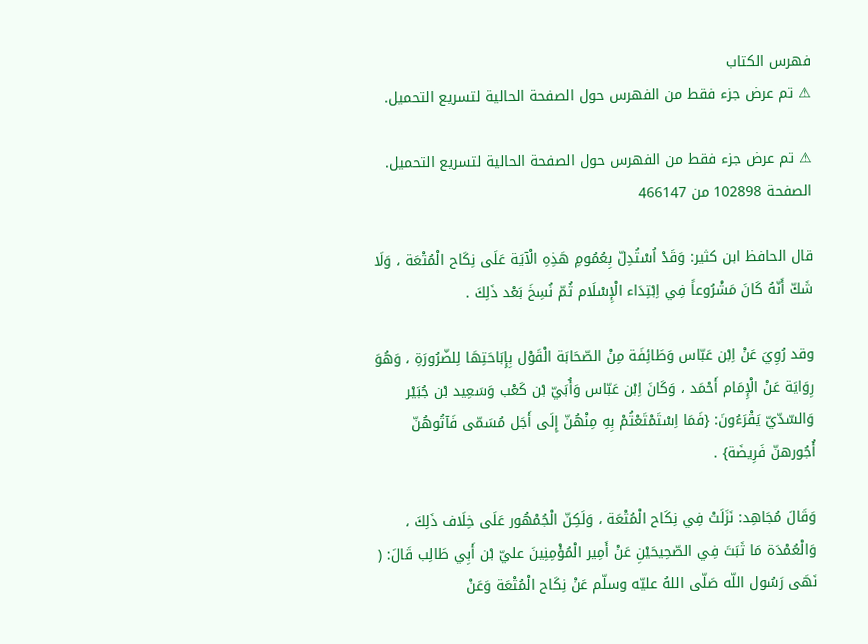فهرس الكتاب
⚠ تم عرض جزء فقط من الفهرس حول الصفحة الحالية لتسريع التحميل.

⚠ تم عرض جزء فقط من الفهرس حول الصفحة الحالية لتسريع التحميل.
الصفحة 102898 من 466147

قال الحافظ ابن كثير: وَقَدْ اُسْتُدِلّ بِعُمُومِ هَذِهِ الْآيَة عَلَى نِكَاح الْمُتْعَة ، وَلَا شَكّ أَنّهُ كَانَ مَشْرُوعاً فِي اِبْتِدَاء الْإِسْلَام ثُمّ نُسِخَ بَعْد ذَلِكَ .

وقد رُوِيَ عَنْ اِبْن عَبّاس وَطَائِفَة مِنْ الصّحَابَة الْقَوْل بِإِبَاحَتِهَا لِلضّرُورَةِ ، وَهُوَ رِوَايَة عَنْ الْإِمَام أَحْمَد ، وَكَانَ اِبْن عَبّاس وَأُبَيّ بْن كَعْب وَسَعِيد بْن جُبَيْر وَالسّدّيّ يَقْرَءُونَ: {فَمَا اِسْتَمْتَعْتُمْ بِهِ مِنْهُنّ إِلَى أَجَل مُسَمّى فَآتُوهُنّ أُجُورهنّ فَرِيضَة} .

وَقَالَ مُجَاهِد: نَزَلَتْ فِي نِكَاح الْمُتْعَة ، وَلَكِنّ الْجُمْهُور عَلَى خِلَاف ذَلِكَ ، وَالْعُمْدَة مَا ثَبَتَ فِي الصّحِيحَيْنِ عَنْ أَمِير الْمُؤْمِنِينَ عليّ بْن أَبِي طَالِب قَالَ: ( نَهَى رَسُول اللّه صَلّى اللهُ عليّه وسلّم عَنْ نِكَاح الْمُتْعَة وَعَنْ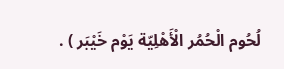لُحُوم الْحُمُر الْأَهْلِيّة يَوْم خَيْبَر ) .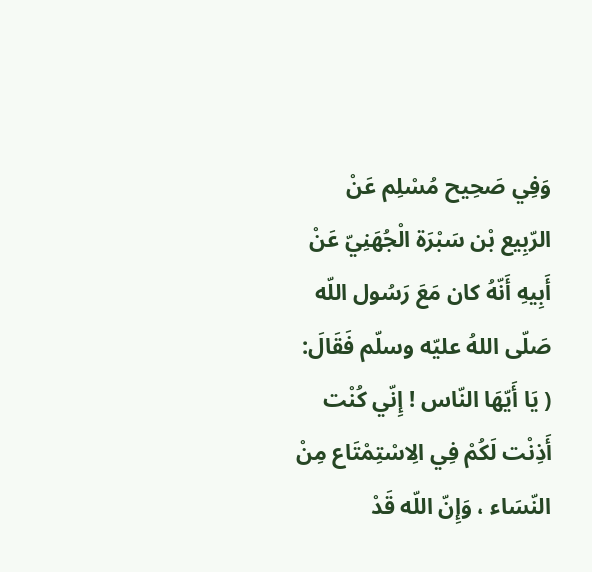وَفِي صَحِيح مُسْلِم عَنْ الرّبِيع بْن سَبْرَة الْجُهَنِيّ عَنْ أَبِيهِ أَنّهُ كان مَعَ رَسُول اللّه صَلّى اللهُ عليّه وسلّم فَقَالَ: ( يَا أَيّهَا النّاس ! إِنّي كُنْت أَذِنْت لَكُمْ فِي الِاسْتِمْتَاع مِنْ النّسَاء ، وَإِنّ اللّه قَدْ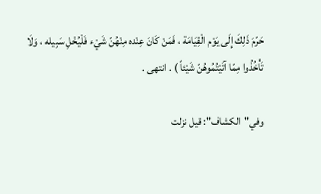حَرّمَ ذَلِكَ إِلَى يَوْم الْقِيَامَة ، فَمَنْ كَانَ عِنْده مِنْهُنّ شَيْء فَلْيُخْلِ سَبِيله ، وَلَا تَأْخُذُوا مِمّا آتَيْتُمُوهُنّ شَيْئاً ) . انتهى .

وفي"الكشاف": قيل نزلت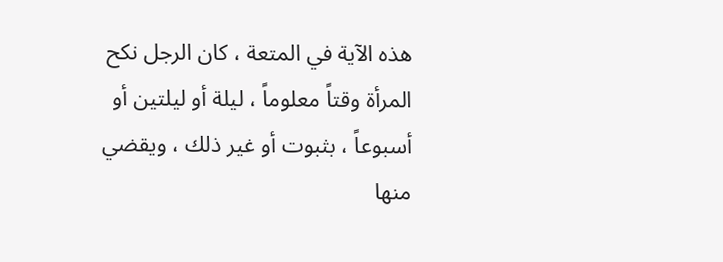هذه الآية في المتعة ، كان الرجل نكح المرأة وقتاً معلوماً ، ليلة أو ليلتين أو أسبوعاً ، بثبوت أو غير ذلك ، ويقضي منها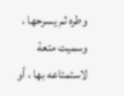وطره ثم يسرحها ، وسميت متعة لاستمتاعه بها ، أو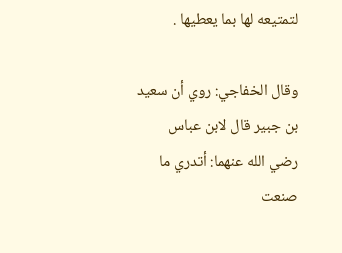لتمتيعه لها بما يعطيها .

وقال الخفاجي: روي أن سعيد بن جبير قال لابن عباس رضي الله عنهما: أتدري ما صنعت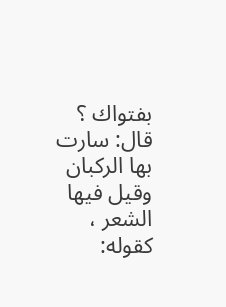بفتواك ؟ قال: سارت بها الركبان وقيل فيها الشعر ، كقوله: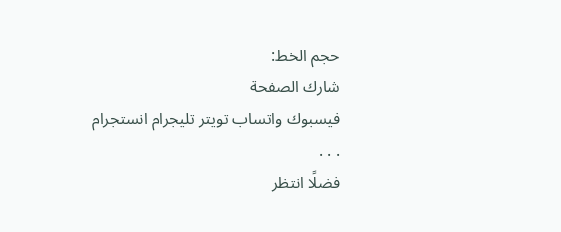حجم الخط:
شارك الصفحة
فيسبوك واتساب تويتر تليجرام انستجرام
. . .
فضلًا انتظر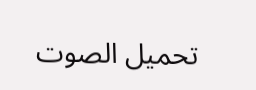تحميل الصوت